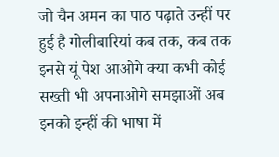जो चैन अमन का पाठ पढ़ाते उन्हीं पर हुई है गोलीबारियां कब तक, कब तक इनसे यूं पेश आओगे क्या कभी कोई सख्ती भी अपनाओगे समझाओं अब इनको इन्हीं की भाषा में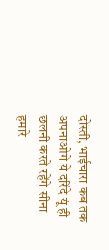दोस्ती, भाईचारा कब तक अपनाओगे ये दरिंदे यूं ही छलनी करते रहेंगे सीना हमारे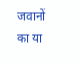जवानों का या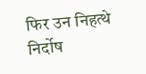फिर उन निहत्थे निर्दोष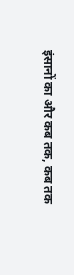इंसानों का और कब तक, कब तक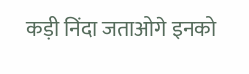कड़ी निंदा जताओगे इनको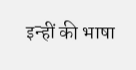इन्हीं की भाषा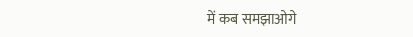में कब समझाओगे